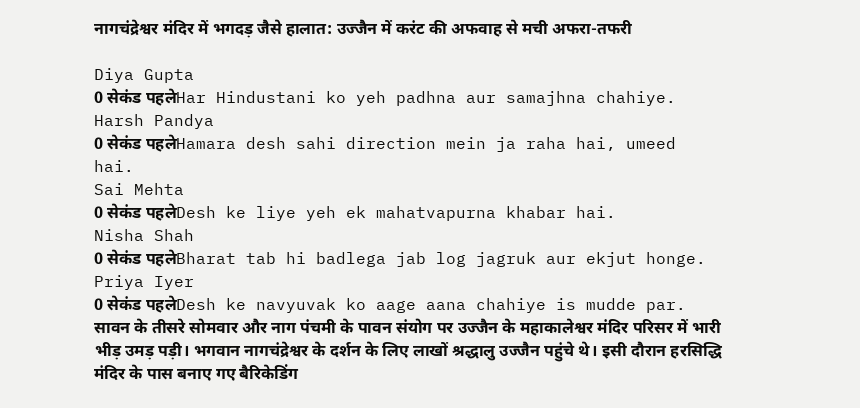नागचंद्रेश्वर मंदिर में भगदड़ जैसे हालात: उज्जैन में करंट की अफवाह से मची अफरा-तफरी

Diya Gupta
0 सेकंड पहलेHar Hindustani ko yeh padhna aur samajhna chahiye.
Harsh Pandya
0 सेकंड पहलेHamara desh sahi direction mein ja raha hai, umeed hai.
Sai Mehta
0 सेकंड पहलेDesh ke liye yeh ek mahatvapurna khabar hai.
Nisha Shah
0 सेकंड पहलेBharat tab hi badlega jab log jagruk aur ekjut honge.
Priya Iyer
0 सेकंड पहलेDesh ke navyuvak ko aage aana chahiye is mudde par.
सावन के तीसरे सोमवार और नाग पंचमी के पावन संयोग पर उज्जैन के महाकालेश्वर मंदिर परिसर में भारी भीड़ उमड़ पड़ी। भगवान नागचंद्रेश्वर के दर्शन के लिए लाखों श्रद्धालु उज्जैन पहुंचे थे। इसी दौरान हरसिद्धि मंदिर के पास बनाए गए बैरिकेडिंग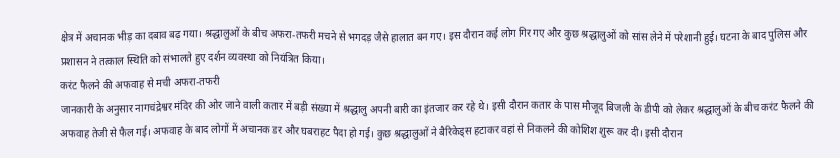क्षेत्र में अचानक भीड़ का दबाव बढ़ गया। श्रद्धालुओं के बीच अफरा-तफरी मचने से भगदड़ जैसे हालात बन गए। इस दौरान कई लोग गिर गए और कुछ श्रद्धालुओं को सांस लेने में परेशानी हुई। घटना के बाद पुलिस और प्रशासन ने तत्काल स्थिति को संभालते हुए दर्शन व्यवस्था को नियंत्रित किया।
करंट फैलने की अफवाह से मची अफरा-तफरी
जानकारी के अनुसार नागचंद्रेश्वर मंदिर की ओर जाने वाली कतार में बड़ी संख्या में श्रद्धालु अपनी बारी का इंतजार कर रहे थे। इसी दौरान कतार के पास मौजूद बिजली के डीपी को लेकर श्रद्धालुओं के बीच करंट फैलने की अफवाह तेजी से फैल गई। अफवाह के बाद लोगों में अचानक डर और घबराहट पैदा हो गई। कुछ श्रद्धालुओं ने बैरिकेड्स हटाकर वहां से निकलने की कोशिश शुरू कर दी। इसी दौरान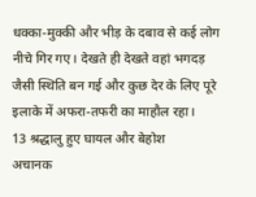धक्का-मुक्की और भीड़ के दबाव से कई लोग नीचे गिर गए। देखते ही देखते वहां भगदड़ जैसी स्थिति बन गई और कुछ देर के लिए पूरे इलाके में अफरा-तफरी का माहौल रहा।
13 श्रद्धालु हुए घायल और बेहोश
अचानक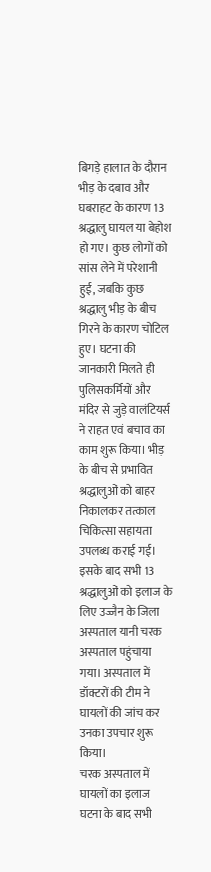बिगड़े हालात के दौरान भीड़ के दबाव और घबराहट के कारण 13 श्रद्धालु घायल या बेहोश हो गए। कुछ लोगों को सांस लेने में परेशानी हुई, जबकि कुछ श्रद्धालु भीड़ के बीच गिरने के कारण चोटिल हुए। घटना की जानकारी मिलते ही पुलिसकर्मियों और मंदिर से जुड़े वालंटियर्स ने राहत एवं बचाव का काम शुरू किया। भीड़ के बीच से प्रभावित श्रद्धालुओं को बाहर निकालकर तत्काल चिकित्सा सहायता उपलब्ध कराई गई। इसके बाद सभी 13 श्रद्धालुओं को इलाज के लिए उज्जैन के जिला अस्पताल यानी चरक अस्पताल पहुंचाया गया। अस्पताल में डॉक्टरों की टीम ने घायलों की जांच कर उनका उपचार शुरू किया।
चरक अस्पताल में घायलों का इलाज
घटना के बाद सभी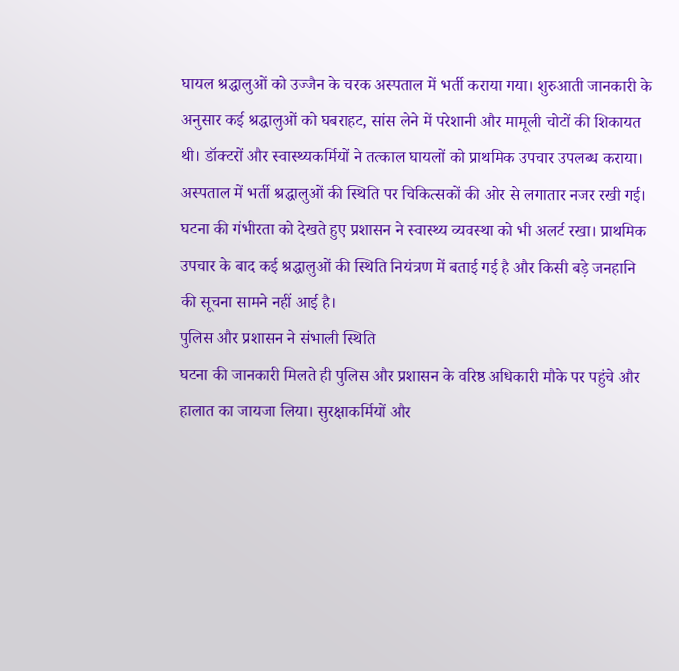घायल श्रद्धालुओं को उज्जैन के चरक अस्पताल में भर्ती कराया गया। शुरुआती जानकारी के अनुसार कई श्रद्धालुओं को घबराहट, सांस लेने में परेशानी और मामूली चोटों की शिकायत थी। डॉक्टरों और स्वास्थ्यकर्मियों ने तत्काल घायलों को प्राथमिक उपचार उपलब्ध कराया। अस्पताल में भर्ती श्रद्धालुओं की स्थिति पर चिकित्सकों की ओर से लगातार नजर रखी गई। घटना की गंभीरता को देखते हुए प्रशासन ने स्वास्थ्य व्यवस्था को भी अलर्ट रखा। प्राथमिक उपचार के बाद कई श्रद्धालुओं की स्थिति नियंत्रण में बताई गई है और किसी बड़े जनहानि की सूचना सामने नहीं आई है।
पुलिस और प्रशासन ने संभाली स्थिति
घटना की जानकारी मिलते ही पुलिस और प्रशासन के वरिष्ठ अधिकारी मौके पर पहुंचे और हालात का जायजा लिया। सुरक्षाकर्मियों और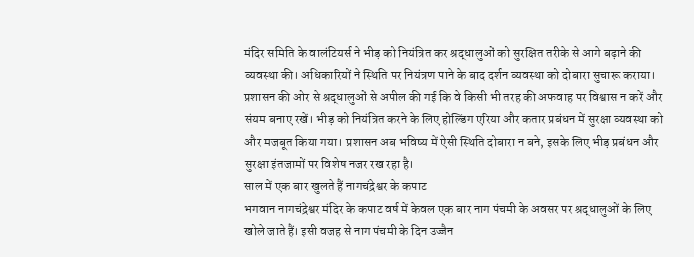मंदिर समिति के वालंटियर्स ने भीड़ को नियंत्रित कर श्रद्धालुओं को सुरक्षित तरीके से आगे बढ़ाने की व्यवस्था की। अधिकारियों ने स्थिति पर नियंत्रण पाने के बाद दर्शन व्यवस्था को दोबारा सुचारू कराया। प्रशासन की ओर से श्रद्धालुओं से अपील की गई कि वे किसी भी तरह की अफवाह पर विश्वास न करें और संयम बनाए रखें। भीड़ को नियंत्रित करने के लिए होल्डिंग एरिया और कतार प्रबंधन में सुरक्षा व्यवस्था को और मजबूत किया गया। प्रशासन अब भविष्य में ऐसी स्थिति दोबारा न बने, इसके लिए भीड़ प्रबंधन और सुरक्षा इंतजामों पर विशेष नजर रख रहा है।
साल में एक बार खुलते हैं नागचंद्रेश्वर के कपाट
भगवान नागचंद्रेश्वर मंदिर के कपाट वर्ष में केवल एक बार नाग पंचमी के अवसर पर श्रद्धालुओं के लिए खोले जाते हैं। इसी वजह से नाग पंचमी के दिन उज्जैन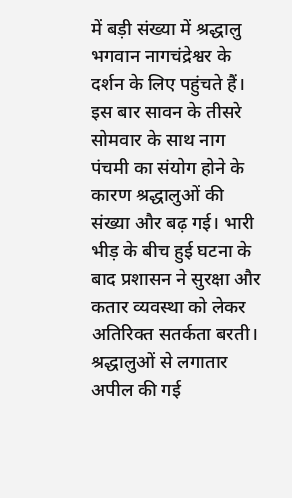में बड़ी संख्या में श्रद्धालु भगवान नागचंद्रेश्वर के दर्शन के लिए पहुंचते हैं। इस बार सावन के तीसरे सोमवार के साथ नाग पंचमी का संयोग होने के कारण श्रद्धालुओं की संख्या और बढ़ गई। भारी भीड़ के बीच हुई घटना के बाद प्रशासन ने सुरक्षा और कतार व्यवस्था को लेकर अतिरिक्त सतर्कता बरती। श्रद्धालुओं से लगातार अपील की गई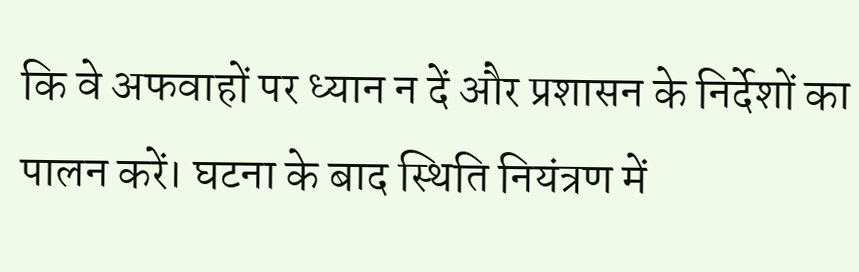कि वे अफवाहों पर ध्यान न दें और प्रशासन के निर्देशों का पालन करें। घटना के बाद स्थिति नियंत्रण में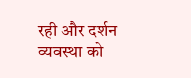रही और दर्शन व्यवस्था को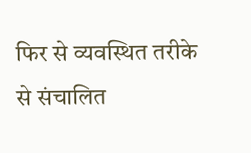फिर से व्यवस्थित तरीके से संचालित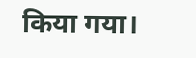किया गया।